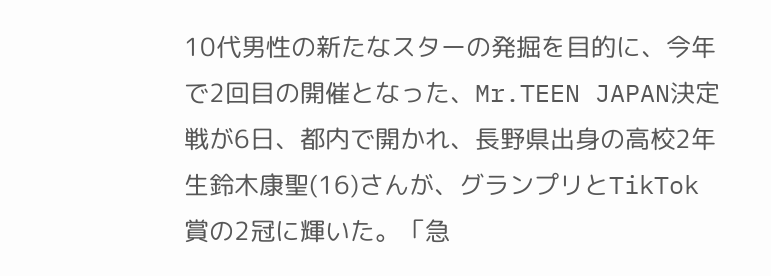10代男性の新たなスターの発掘を目的に、今年で2回目の開催となった、Mr.TEEN JAPAN決定戦が6日、都内で開かれ、長野県出身の高校2年生鈴木康聖(16)さんが、グランプリとTikTok賞の2冠に輝いた。「急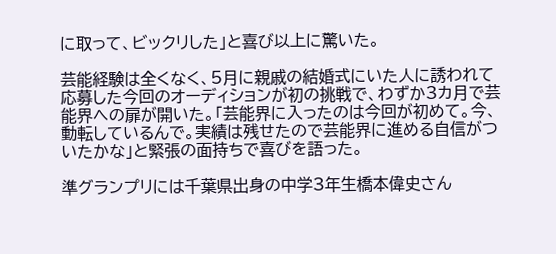に取って、ビックリした」と喜び以上に驚いた。

芸能経験は全くなく、5月に親戚の結婚式にいた人に誘われて応募した今回のオーディションが初の挑戦で、わずか3カ月で芸能界への扉が開いた。「芸能界に入ったのは今回が初めて。今、動転しているんで。実績は残せたので芸能界に進める自信がついたかな」と緊張の面持ちで喜びを語った。

準グランプリには千葉県出身の中学3年生橋本偉史さん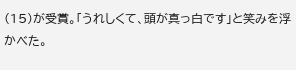(15)が受賞。「うれしくて、頭が真っ白です」と笑みを浮かべた。